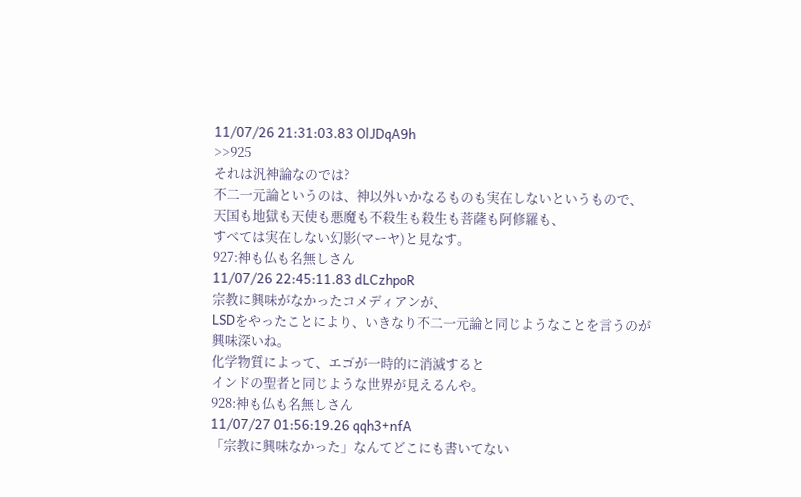11/07/26 21:31:03.83 OlJDqA9h
>>925
それは汎神論なのでは?
不二一元論というのは、神以外いかなるものも実在しないというもので、
天国も地獄も天使も悪魔も不殺生も殺生も菩薩も阿修羅も、
すべては実在しない幻影(マーヤ)と見なす。
927:神も仏も名無しさん
11/07/26 22:45:11.83 dLCzhpoR
宗教に興味がなかったコメディアンが、
LSDをやったことにより、いきなり不二一元論と同じようなことを言うのが
興味深いね。
化学物質によって、エゴが一時的に消滅すると
インドの聖者と同じような世界が見えるんや。
928:神も仏も名無しさん
11/07/27 01:56:19.26 qqh3+nfA
「宗教に興味なかった」なんてどこにも書いてない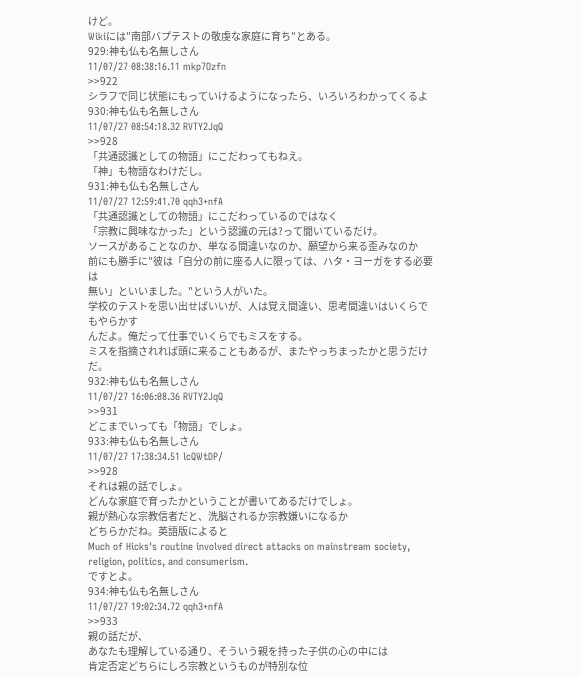けど。
Wikiには"南部バプテストの敬虔な家庭に育ち"とある。
929:神も仏も名無しさん
11/07/27 08:38:16.11 mkp7Ozfn
>>922
シラフで同じ状態にもっていけるようになったら、いろいろわかってくるよ
930:神も仏も名無しさん
11/07/27 08:54:18.32 RVTY2JqQ
>>928
「共通認識としての物語」にこだわってもねえ。
「神」も物語なわけだし。
931:神も仏も名無しさん
11/07/27 12:59:41.70 qqh3+nfA
「共通認識としての物語」にこだわっているのではなく
「宗教に興味なかった」という認識の元は?って聞いているだけ。
ソースがあることなのか、単なる間違いなのか、願望から来る歪みなのか
前にも勝手に"彼は「自分の前に座る人に限っては、ハタ・ヨーガをする必要は
無い」といいました。"という人がいた。
学校のテストを思い出せばいいが、人は覚え間違い、思考間違いはいくらでもやらかす
んだよ。俺だって仕事でいくらでもミスをする。
ミスを指摘されれば頭に来ることもあるが、またやっちまったかと思うだけだ。
932:神も仏も名無しさん
11/07/27 16:06:08.36 RVTY2JqQ
>>931
どこまでいっても「物語」でしょ。
933:神も仏も名無しさん
11/07/27 17:38:34.51 lcQWtDP/
>>928
それは親の話でしょ。
どんな家庭で育ったかということが書いてあるだけでしょ。
親が熱心な宗教信者だと、洗脳されるか宗教嫌いになるか
どちらかだね。英語版によると
Much of Hicks's routine involved direct attacks on mainstream society, religion, politics, and consumerism.
ですとよ。
934:神も仏も名無しさん
11/07/27 19:02:34.72 qqh3+nfA
>>933
親の話だが、
あなたも理解している通り、そういう親を持った子供の心の中には
肯定否定どちらにしろ宗教というものが特別な位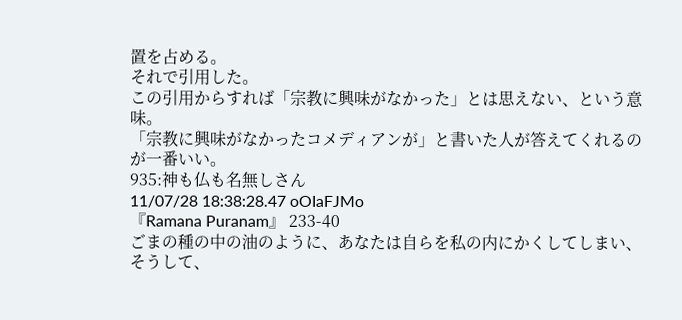置を占める。
それで引用した。
この引用からすれば「宗教に興味がなかった」とは思えない、という意味。
「宗教に興味がなかったコメディアンが」と書いた人が答えてくれるのが一番いい。
935:神も仏も名無しさん
11/07/28 18:38:28.47 oOIaFJMo
『Ramana Puranam』 233-40
ごまの種の中の油のように、あなたは自らを私の内にかくしてしまい、
そうして、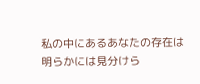私の中にあるあなたの存在は明らかには見分けら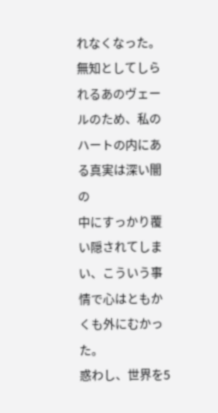れなくなった。
無知としてしられるあのヴェールのため、私のハートの内にある真実は深い闇の
中にすっかり覆い隠されてしまい、こういう事情で心はともかくも外にむかった。
惑わし、世界を5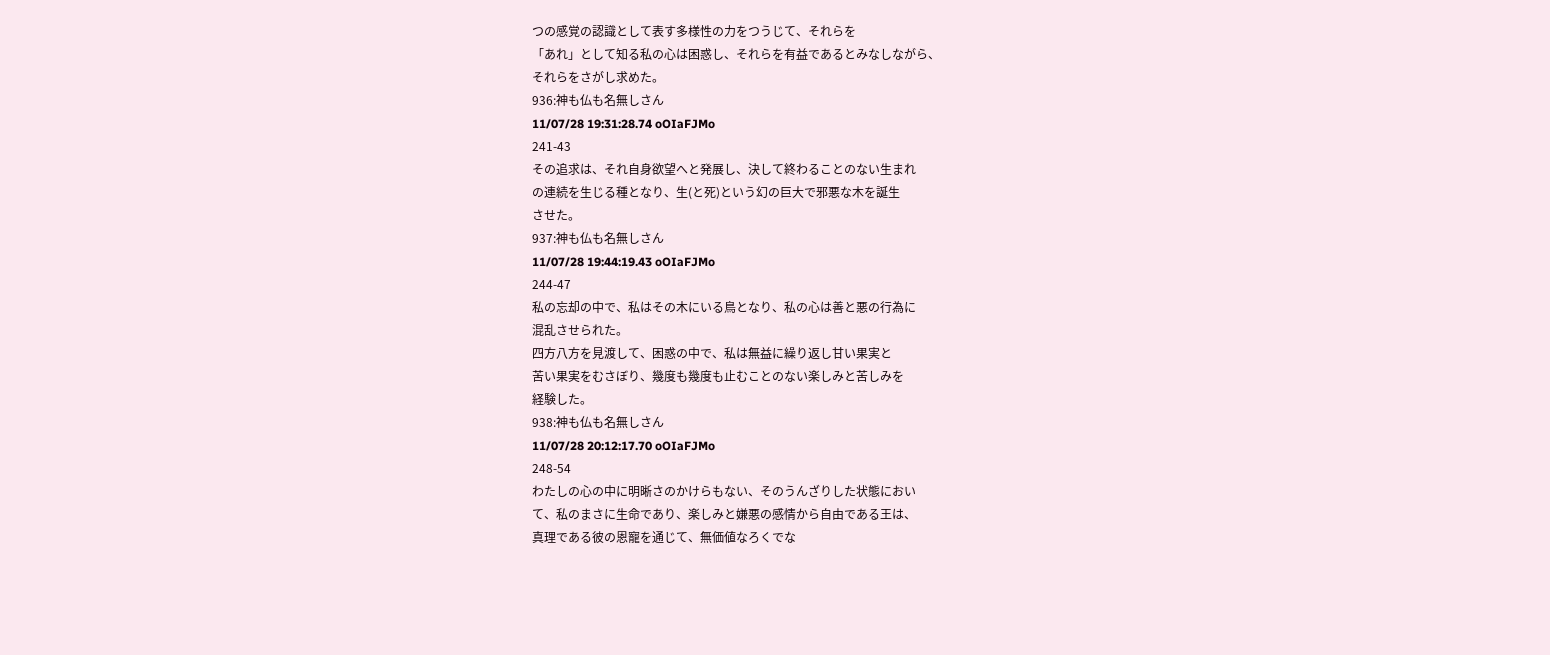つの感覚の認識として表す多様性の力をつうじて、それらを
「あれ」として知る私の心は困惑し、それらを有益であるとみなしながら、
それらをさがし求めた。
936:神も仏も名無しさん
11/07/28 19:31:28.74 oOIaFJMo
241-43
その追求は、それ自身欲望へと発展し、決して終わることのない生まれ
の連続を生じる種となり、生(と死)という幻の巨大で邪悪な木を誕生
させた。
937:神も仏も名無しさん
11/07/28 19:44:19.43 oOIaFJMo
244-47
私の忘却の中で、私はその木にいる鳥となり、私の心は善と悪の行為に
混乱させられた。
四方八方を見渡して、困惑の中で、私は無益に繰り返し甘い果実と
苦い果実をむさぼり、幾度も幾度も止むことのない楽しみと苦しみを
経験した。
938:神も仏も名無しさん
11/07/28 20:12:17.70 oOIaFJMo
248-54
わたしの心の中に明晰さのかけらもない、そのうんざりした状態におい
て、私のまさに生命であり、楽しみと嫌悪の感情から自由である王は、
真理である彼の恩寵を通じて、無価値なろくでな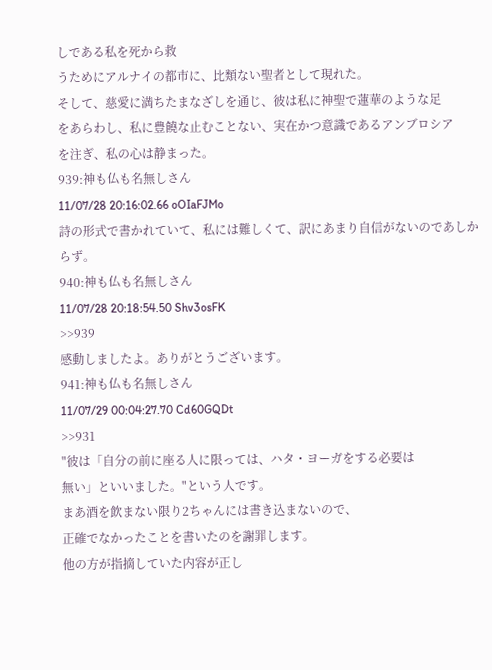しである私を死から救
うためにアルナイの都市に、比類ない聖者として現れた。
そして、慈愛に満ちたまなざしを通じ、彼は私に神聖で蓮華のような足
をあらわし、私に豊饒な止むことない、実在かつ意識であるアンブロシア
を注ぎ、私の心は静まった。
939:神も仏も名無しさん
11/07/28 20:16:02.66 oOIaFJMo
詩の形式で書かれていて、私には難しくて、訳にあまり自信がないのであしからず。
940:神も仏も名無しさん
11/07/28 20:18:54.50 Shv3osFK
>>939
感動しましたよ。ありがとうございます。
941:神も仏も名無しさん
11/07/29 00:04:27.70 Cd60GQDt
>>931
"彼は「自分の前に座る人に限っては、ハタ・ヨーガをする必要は
無い」といいました。"という人です。
まあ酒を飲まない限り2ちゃんには書き込まないので、
正確でなかったことを書いたのを謝罪します。
他の方が指摘していた内容が正し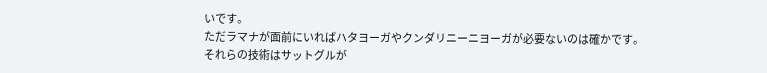いです。
ただラマナが面前にいればハタヨーガやクンダリニーニヨーガが必要ないのは確かです。
それらの技術はサットグルが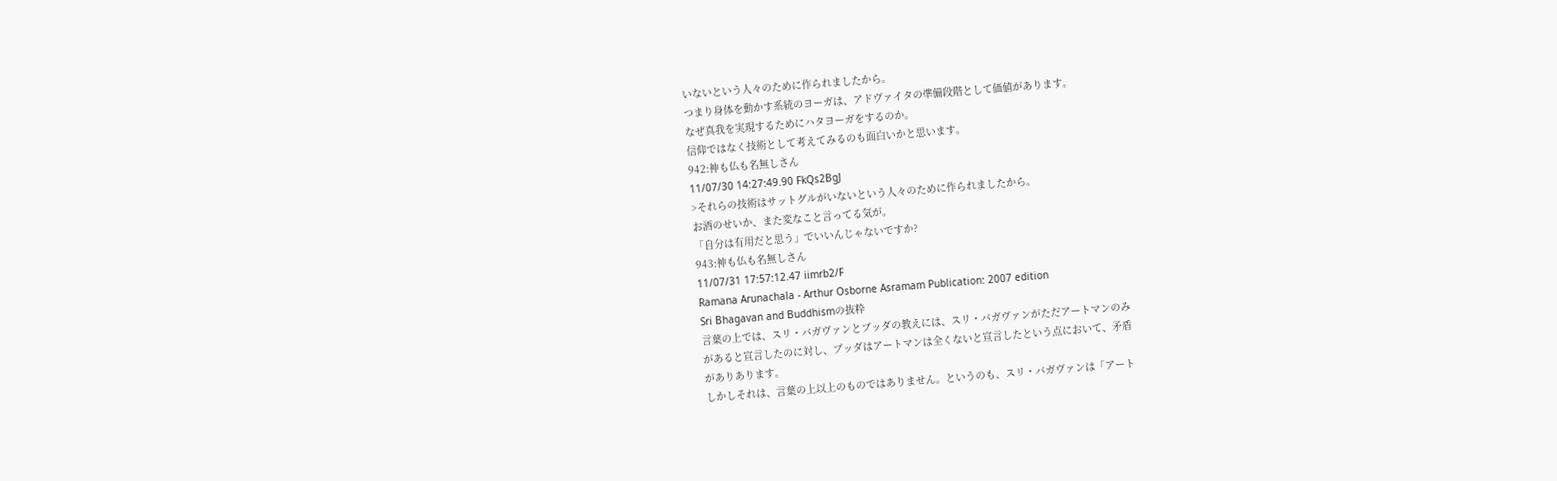いないという人々のために作られましたから。
つまり身体を動かす系統のヨーガは、アドヴァイタの準備段階として価値があります。
なぜ真我を実現するためにハタヨーガをするのか。
信仰ではなく技術として考えてみるのも面白いかと思います。
942:神も仏も名無しさん
11/07/30 14:27:49.90 FkQs2BgJ
>それらの技術はサットグルがいないという人々のために作られましたから。
お酒のせいか、また変なこと言ってる気が。
「自分は有用だと思う」でいいんじゃないですか?
943:神も仏も名無しさん
11/07/31 17:57:12.47 iimrb2/F
Ramana Arunachala - Arthur Osborne Asramam Publication: 2007 edition
Sri Bhagavan and Buddhismの抜粋
言葉の上では、スリ・バガヴァンとブッダの教えには、スリ・バガヴァンがただアートマンのみ
があると宣言したのに対し、ブッダはアートマンは全くないと宣言したという点において、矛盾
がありあります。
しかしそれは、言葉の上以上のものではありません。というのも、スリ・バガヴァンは「アート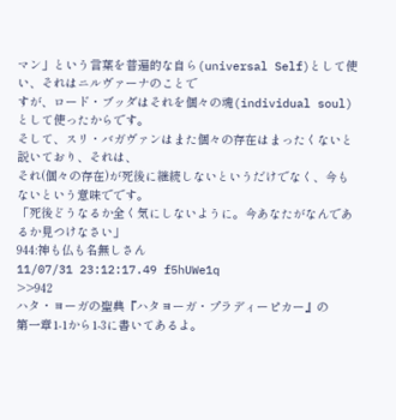マン」という言葉を普遍的な自ら(universal Self)として使い、それはニルヴァーナのことで
すが、ロード・ブッダはそれを個々の魂(individual soul)として使ったからです。
そして、スリ・バガヴァンはまた個々の存在はまったくないと説いており、それは、
それ(個々の存在)が死後に継続しないというだけでなく、今もないという意味でです。
「死後どうなるか全く気にしないように。今あなたがなんであるか見つけなさい」
944:神も仏も名無しさん
11/07/31 23:12:17.49 f5hUWe1q
>>942
ハタ・ヨーガの聖典『ハタヨーガ・プラディーピカー』の
第一章1-1から1-3に書いてあるよ。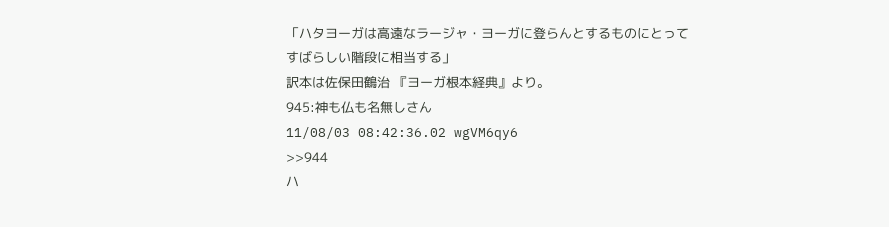「ハタヨーガは高遠なラージャ・ヨーガに登らんとするものにとって
すばらしい階段に相当する」
訳本は佐保田鶴治 『ヨーガ根本経典』より。
945:神も仏も名無しさん
11/08/03 08:42:36.02 wgVM6qy6
>>944
ハ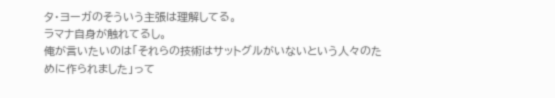タ・ヨーガのそういう主張は理解してる。
ラマナ自身が触れてるし。
俺が言いたいのは「それらの技術はサットグルがいないという人々のた
めに作られました」って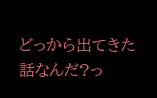どっから出てきた話なんだ?っ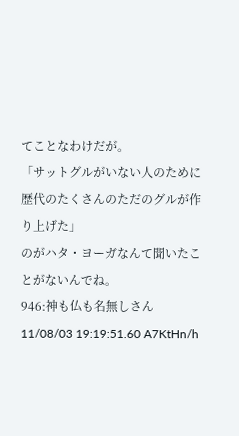てことなわけだが。
「サットグルがいない人のために歴代のたくさんのただのグルが作り上げた」
のがハタ・ヨーガなんて聞いたことがないんでね。
946:神も仏も名無しさん
11/08/03 19:19:51.60 A7KtHn/h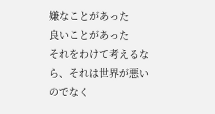嫌なことがあった
良いことがあった
それをわけて考えるなら、それは世界が悪いのでなく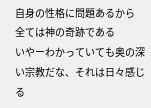自身の性格に問題あるから
全ては神の奇跡である
いやーわかっていても奥の深い宗教だな、それは日々感じる